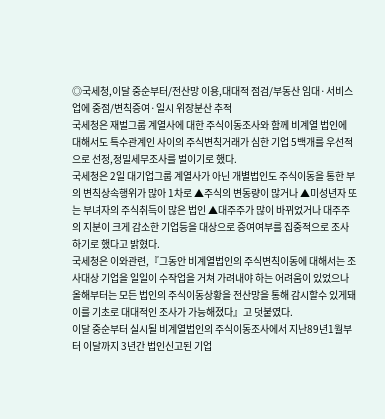◎국세청,이달 중순부터/전산망 이용,대대적 점검/부동산 임대·서비스업에 중점/변칙증여·일시 위장분산 추적
국세청은 재벌그룹 계열사에 대한 주식이동조사와 함께 비계열 법인에 대해서도 특수관계인 사이의 주식변칙거래가 심한 기업 5백개를 우선적으로 선정,정밀세무조사를 벌이기로 했다.
국세청은 2일 대기업그룹 계열사가 아닌 개별법인도 주식이동을 통한 부의 변칙상속행위가 많아 1차로 ▲주식의 변동량이 많거나 ▲미성년자 또는 부녀자의 주식취득이 많은 법인 ▲대주주가 많이 바뀌었거나 대주주의 지분이 크게 감소한 기업등을 대상으로 증여여부를 집중적으로 조사하기로 했다고 밝혔다.
국세청은 이와관련,『그동안 비계열법인의 주식변칙이동에 대해서는 조사대상 기업을 일일이 수작업을 거쳐 가려내야 하는 어려움이 있었으나 올해부터는 모든 법인의 주식이동상황을 전산망을 통해 감시할수 있게돼 이를 기초로 대대적인 조사가 가능해졌다』고 덧붙였다.
이달 중순부터 실시될 비계열법인의 주식이동조사에서 지난89년1월부터 이달까지 3년간 법인신고된 기업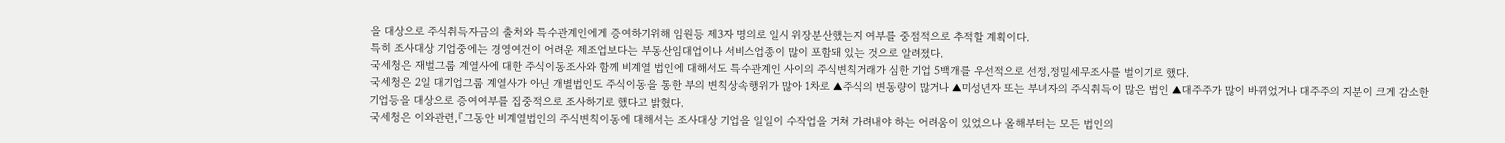을 대상으로 주식취득자금의 출처와 특수관계인에게 증여하기위해 임원등 제3자 명의로 일시 위장분산했는지 여부를 중점적으로 추적할 계획이다.
특히 조사대상 기업중에는 경영여건이 어려운 제조업보다는 부동산임대업이나 서비스업종이 많이 포함돼 있는 것으로 알려졌다.
국세청은 재벌그룹 계열사에 대한 주식이동조사와 함께 비계열 법인에 대해서도 특수관계인 사이의 주식변칙거래가 심한 기업 5백개를 우선적으로 선정,정밀세무조사를 벌이기로 했다.
국세청은 2일 대기업그룹 계열사가 아닌 개별법인도 주식이동을 통한 부의 변칙상속행위가 많아 1차로 ▲주식의 변동량이 많거나 ▲미성년자 또는 부녀자의 주식취득이 많은 법인 ▲대주주가 많이 바뀌었거나 대주주의 지분이 크게 감소한 기업등을 대상으로 증여여부를 집중적으로 조사하기로 했다고 밝혔다.
국세청은 이와관련,『그동안 비계열법인의 주식변칙이동에 대해서는 조사대상 기업을 일일이 수작업을 거쳐 가려내야 하는 어려움이 있었으나 올해부터는 모든 법인의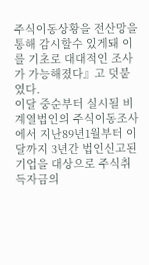주식이동상황을 전산망을 통해 감시할수 있게돼 이를 기초로 대대적인 조사가 가능해졌다』고 덧붙였다.
이달 중순부터 실시될 비계열법인의 주식이동조사에서 지난89년1월부터 이달까지 3년간 법인신고된 기업을 대상으로 주식취득자금의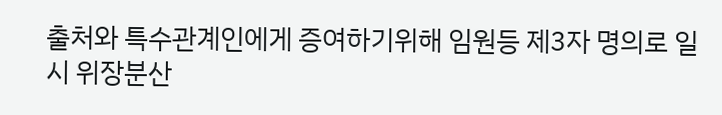출처와 특수관계인에게 증여하기위해 임원등 제3자 명의로 일시 위장분산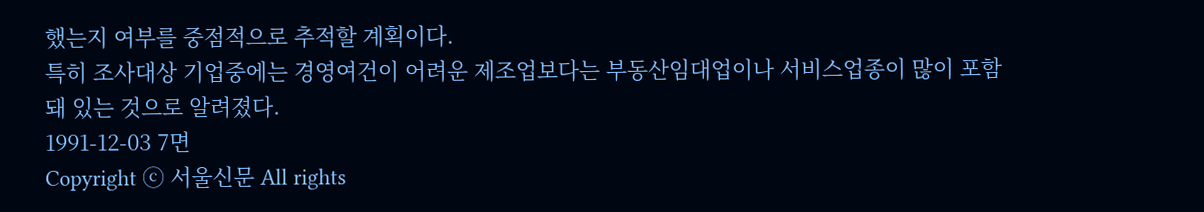했는지 여부를 중점적으로 추적할 계획이다.
특히 조사대상 기업중에는 경영여건이 어려운 제조업보다는 부동산임대업이나 서비스업종이 많이 포함돼 있는 것으로 알려졌다.
1991-12-03 7면
Copyright ⓒ 서울신문 All rights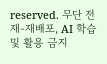reserved. 무단 전재-재배포, AI 학습 및 활용 금지